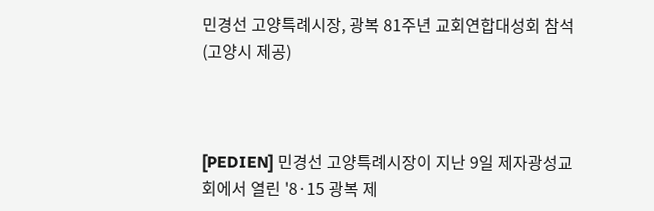민경선 고양특례시장, 광복 81주년 교회연합대성회 참석 (고양시 제공)



[PEDIEN] 민경선 고양특례시장이 지난 9일 제자광성교회에서 열린 '8·15 광복 제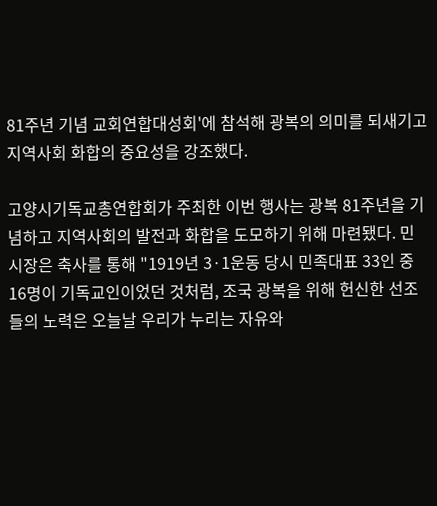81주년 기념 교회연합대성회'에 참석해 광복의 의미를 되새기고 지역사회 화합의 중요성을 강조했다.

고양시기독교총연합회가 주최한 이번 행사는 광복 81주년을 기념하고 지역사회의 발전과 화합을 도모하기 위해 마련됐다. 민 시장은 축사를 통해 "1919년 3·1운동 당시 민족대표 33인 중 16명이 기독교인이었던 것처럼, 조국 광복을 위해 헌신한 선조들의 노력은 오늘날 우리가 누리는 자유와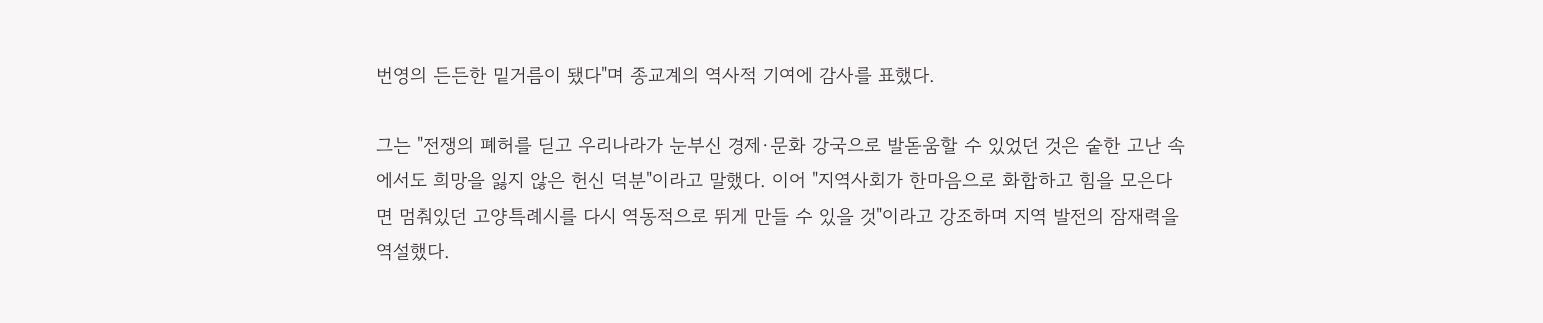번영의 든든한 밑거름이 됐다"며 종교계의 역사적 기여에 감사를 표했다.

그는 "전쟁의 폐허를 딛고 우리나라가 눈부신 경제·문화 강국으로 발돋움할 수 있었던 것은 숱한 고난 속에서도 희망을 잃지 않은 헌신 덕분"이라고 말했다. 이어 "지역사회가 한마음으로 화합하고 힘을 모은다면 멈춰있던 고양특례시를 다시 역동적으로 뛰게 만들 수 있을 것"이라고 강조하며 지역 발전의 잠재력을 역설했다.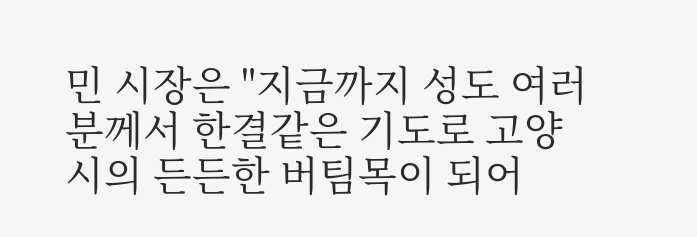민 시장은 "지금까지 성도 여러분께서 한결같은 기도로 고양시의 든든한 버팀목이 되어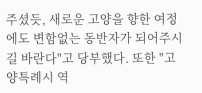주셨듯, 새로운 고양을 향한 여정에도 변함없는 동반자가 되어주시길 바란다"고 당부했다. 또한 "고양특례시 역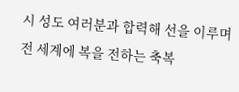시 성도 여러분과 합력해 선을 이루며 전 세계에 복을 전하는 축복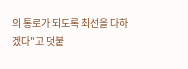의 통로가 되도록 최선을 다하겠다"고 덧붙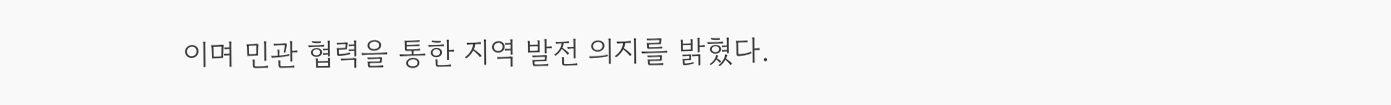이며 민관 협력을 통한 지역 발전 의지를 밝혔다.